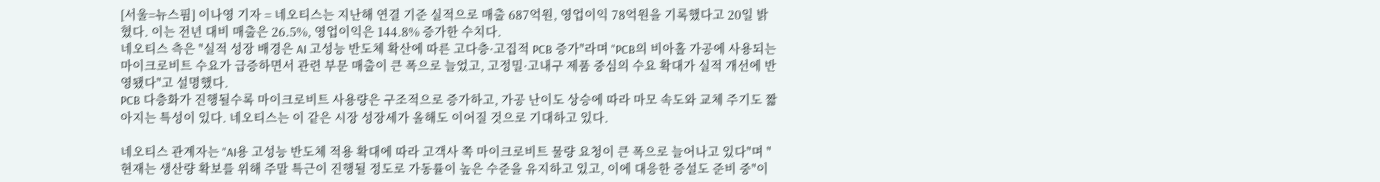[서울=뉴스핌] 이나영 기자 = 네오티스는 지난해 연결 기준 실적으로 매출 687억원, 영업이익 78억원을 기록했다고 20일 밝혔다. 이는 전년 대비 매출은 26.5%, 영업이익은 144.8% 증가한 수치다.
네오티스 측은 "실적 성장 배경은 AI 고성능 반도체 확산에 따른 고다층·고집적 PCB 증가"라며 "PCB의 비아홀 가공에 사용되는 마이크로비트 수요가 급증하면서 관련 부문 매출이 큰 폭으로 늘었고, 고정밀·고내구 제품 중심의 수요 확대가 실적 개선에 반영됐다"고 설명했다.
PCB 다층화가 진행될수록 마이크로비트 사용량은 구조적으로 증가하고, 가공 난이도 상승에 따라 마모 속도와 교체 주기도 짧아지는 특성이 있다. 네오티스는 이 같은 시장 성장세가 올해도 이어질 것으로 기대하고 있다.

네오티스 관계자는 "AI용 고성능 반도체 적용 확대에 따라 고객사 쪽 마이크로비트 물량 요청이 큰 폭으로 늘어나고 있다"며 "현재는 생산량 확보를 위해 주말 특근이 진행될 정도로 가동률이 높은 수준을 유지하고 있고, 이에 대응한 증설도 준비 중"이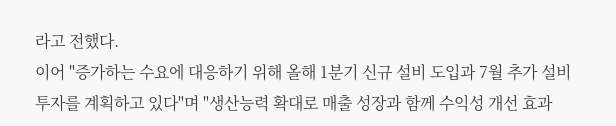라고 전했다.
이어 "증가하는 수요에 대응하기 위해 올해 1분기 신규 설비 도입과 7월 추가 설비 투자를 계획하고 있다"며 "생산능력 확대로 매출 성장과 함께 수익성 개선 효과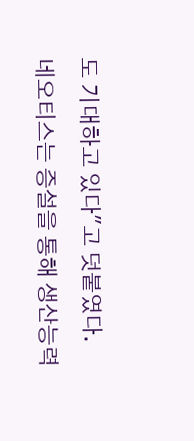도 기대하고 있다"고 덧붙였다.
네오티스는 증설을 통해 생산능력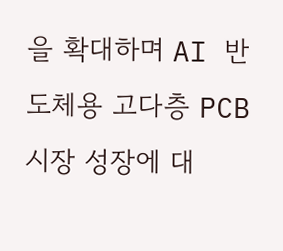을 확대하며 AI 반도체용 고다층 PCB 시장 성장에 대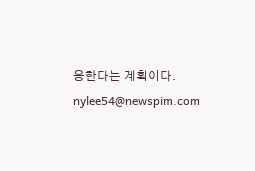응한다는 계획이다.
nylee54@newspim.com